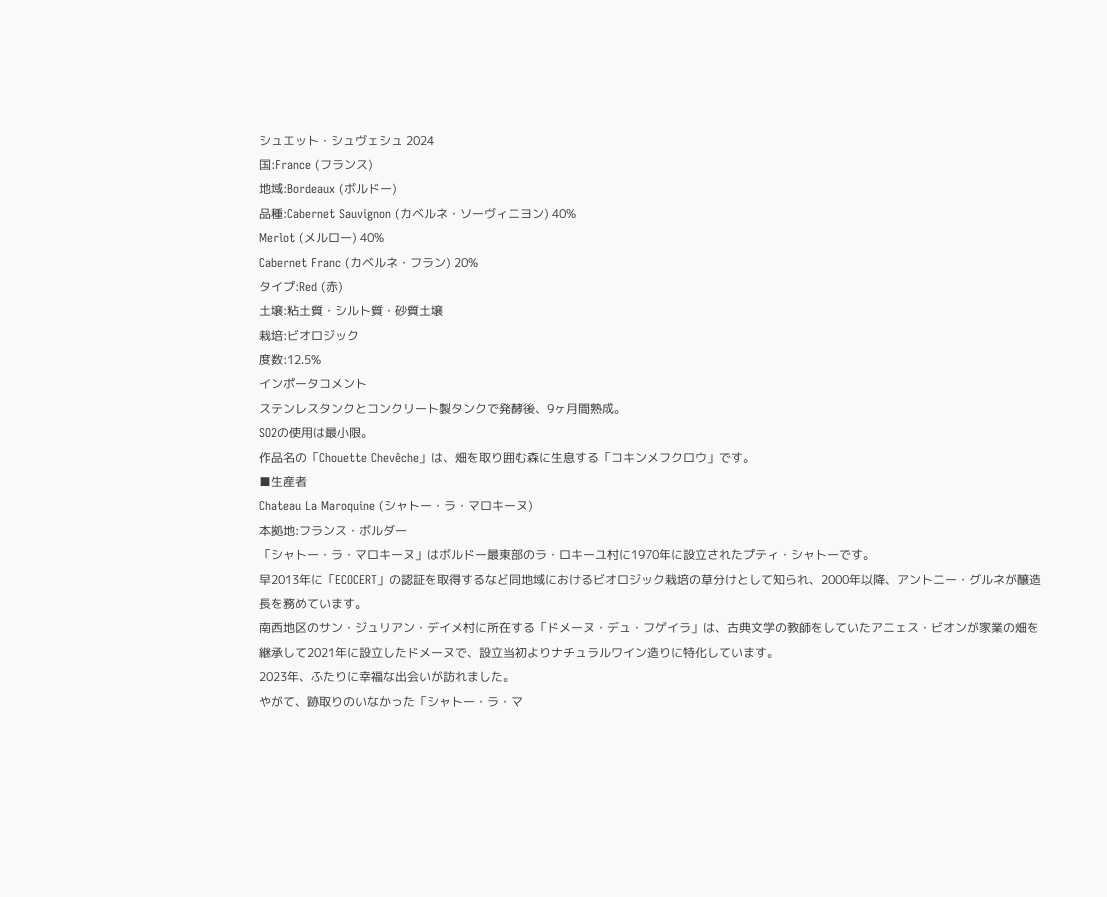シュエット・シュヴェシュ 2024
国:France (フランス)
地域:Bordeaux (ボルドー)
品種:Cabernet Sauvignon (カベルネ・ソーヴィニヨン) 40%
Merlot (メルロー) 40%
Cabernet Franc (カベルネ・フラン) 20%
タイプ:Red (赤)
土壌:粘土質・シルト質・砂質土壌
栽培:ビオロジック
度数:12.5%
インポータコメント
ステンレスタンクとコンクリート製タンクで発酵後、9ヶ月間熟成。
SO2の使用は最小限。
作品名の「Chouette Chevêche」は、畑を取り囲む森に生息する「コキンメフクロウ」です。
■生産者
Chateau La Maroquine (シャトー・ラ・マロキーヌ)
本拠地:フランス・ボルダー
「シャトー・ラ・マロキーヌ」はボルドー最東部のラ・ロキーユ村に1970年に設立されたプティ・シャトーです。
早2013年に「ECOCERT」の認証を取得するなど同地域におけるビオロジック栽培の草分けとして知られ、2000年以降、アントニー・グルネが醸造長を務めています。
南西地区のサン・ジュリアン・デイメ村に所在する「ドメーヌ・デュ・フゲイラ」は、古典文学の教師をしていたアニェス・ビオンが家業の畑を継承して2021年に設立したドメーヌで、設立当初よりナチュラルワイン造りに特化しています。
2023年、ふたりに幸福な出会いが訪れました。
やがて、跡取りのいなかった「シャトー・ラ・マ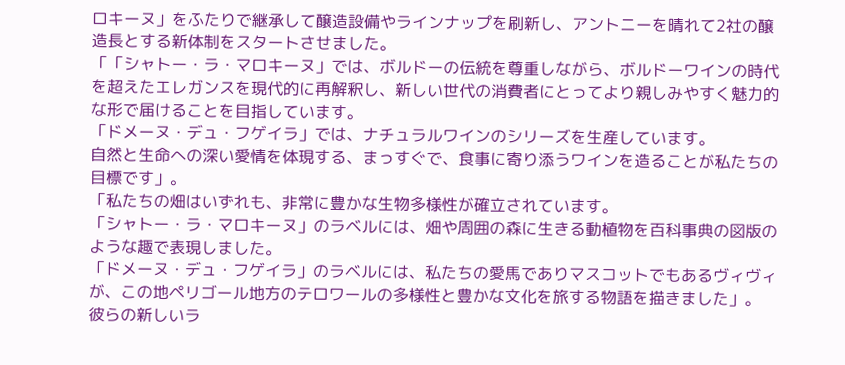ロキーヌ」をふたりで継承して醸造設備やラインナップを刷新し、アントニーを晴れて2社の醸造長とする新体制をスタートさせました。
「「シャトー・ラ・マロキーヌ」では、ボルドーの伝統を尊重しながら、ボルドーワインの時代を超えたエレガンスを現代的に再解釈し、新しい世代の消費者にとってより親しみやすく魅力的な形で届けることを目指しています。
「ドメーヌ・デュ・フゲイラ」では、ナチュラルワインのシリーズを生産しています。
自然と生命への深い愛情を体現する、まっすぐで、食事に寄り添うワインを造ることが私たちの目標です」。
「私たちの畑はいずれも、非常に豊かな生物多様性が確立されています。
「シャトー・ラ・マロキーヌ」のラベルには、畑や周囲の森に生きる動植物を百科事典の図版のような趣で表現しました。
「ドメーヌ・デュ・フゲイラ」のラベルには、私たちの愛馬でありマスコットでもあるヴィヴィが、この地ペリゴール地方のテロワールの多様性と豊かな文化を旅する物語を描きました」。
彼らの新しいラ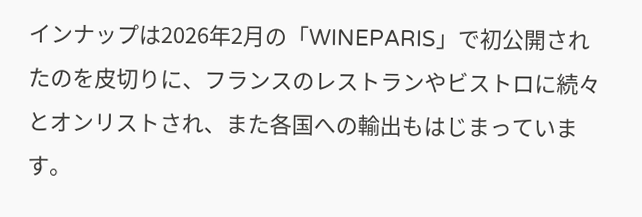インナップは2026年2月の「WINEPARIS」で初公開されたのを皮切りに、フランスのレストランやビストロに続々とオンリストされ、また各国への輸出もはじまっています。